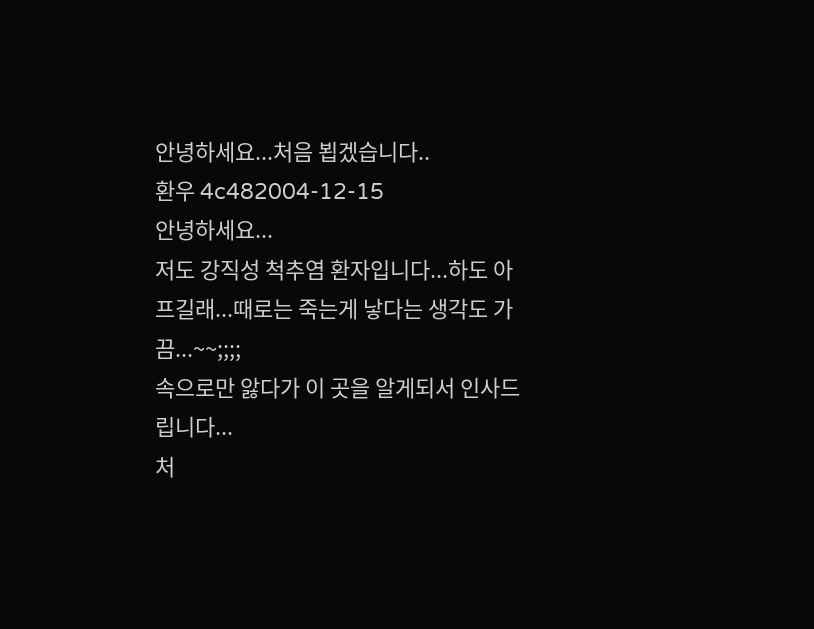안녕하세요...처음 뵙겠습니다..
환우 4c482004-12-15
안녕하세요...
저도 강직성 척추염 환자입니다...하도 아프길래...때로는 죽는게 낳다는 생각도 가끔...~~;;;;
속으로만 앓다가 이 곳을 알게되서 인사드립니다...
처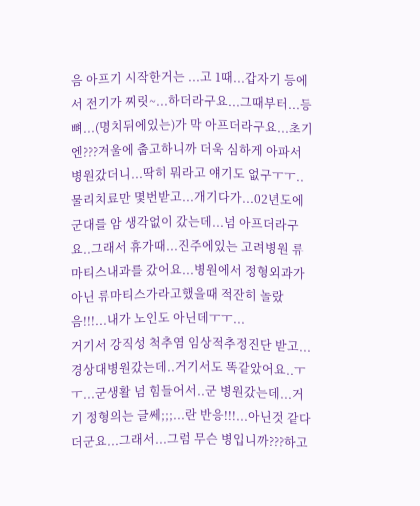음 아프기 시작한거는 ...고 1때...갑자기 등에서 전기가 찌릿~...하더라구요...그때부터...등뼈...(명치뒤에있는)가 막 아프더라구요...초기엔???겨울에 춥고하니까 더욱 심하게 아파서 병원갔더니...딱히 뭐라고 얘기도 없구ㅜㅜ..물리치료만 몇번받고...개기다가...02년도에 군대를 암 생각없이 갔는데...넘 아프더라구요..그래서 휴가때...진주에있는 고려병원 류마티스내과를 갔어요...병원에서 정형외과가 아닌 류마티스가라고했을때 적잔히 놀랐음!!!...내가 노인도 아닌데ㅜㅜ...
거기서 강직성 척추염 임상적추정진단 받고...경상대병원갔는데..거기서도 똑같았어요..ㅜㅜ...군생활 넘 힘들어서..군 병원갔는데...거기 정형의는 글쎄;;;...란 반응!!!...아닌것 같다더군요...그래서...그럼 무슨 병입니까???하고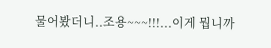물어봤더니..조용~~~!!!...이게 뭡니까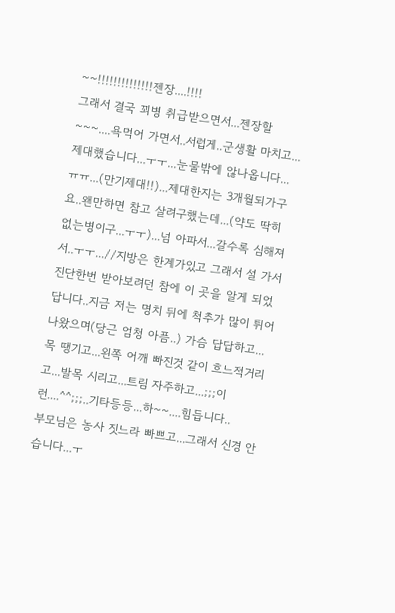~~!!!!!!!!!!!!!!젠장....!!!!
그래서 결국 꾀병 취급받으면서...젠장할~~~....욕먹어 가면서..서럽게..군생활 마치고...제대했습니다...ㅜㅜ...눈물밖에 않나옵니다...ㅠㅠ...(만기제대!!)...제대한지는 3개월되가구요..왠만하면 참고 살려구했는데...(약도 딱히 없는병이구...ㅜㅜ)...넘 아파서...갈수록 심해져서..ㅜㅜ...//지방은 한계가있고 그래서 설 가서 진단한번 받아보려던 참에 이 곳을 알게 되었답니다..지금 저는 명치 뒤에 척추가 많이 튀어나왔으며(당근 엄청 아픔..) 가슴 답답하고...목 땡기고...왼쪽 어깨 빠진것 같이 흐느적거리고...발목 시리고...트림 자주하고...;;;이런....^^;;;..기타등등...하~~....힘듭니다..
부모님은 농사 짓느라 빠쁘고...그래서 신경 안습니다...ㅜ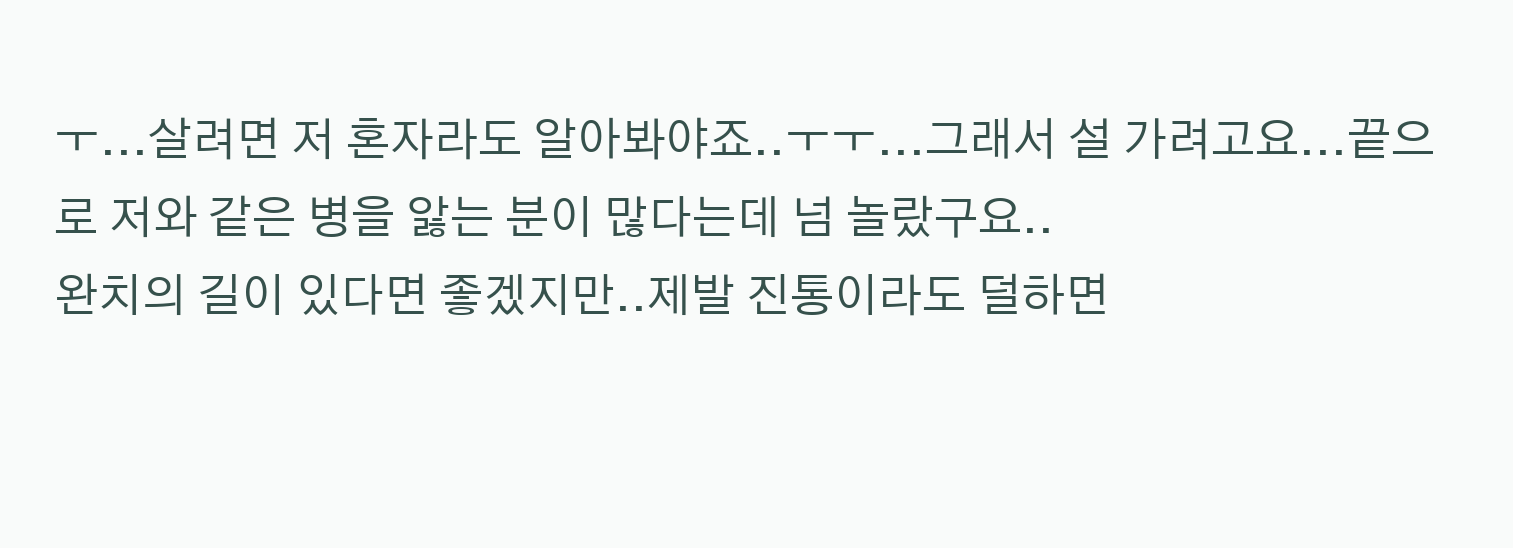ㅜ...살려면 저 혼자라도 알아봐야죠..ㅜㅜ...그래서 설 가려고요...끝으로 저와 같은 병을 앓는 분이 많다는데 넘 놀랐구요..
완치의 길이 있다면 좋겠지만..제발 진통이라도 덜하면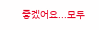좋겠어요...모두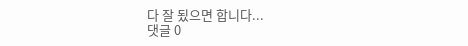다 잘 됬으면 합니다...
댓글 0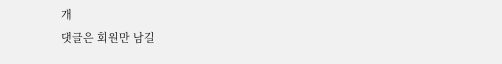개
댓글은 회원만 남길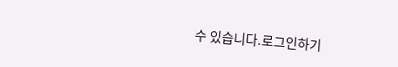수 있습니다.로그인하기